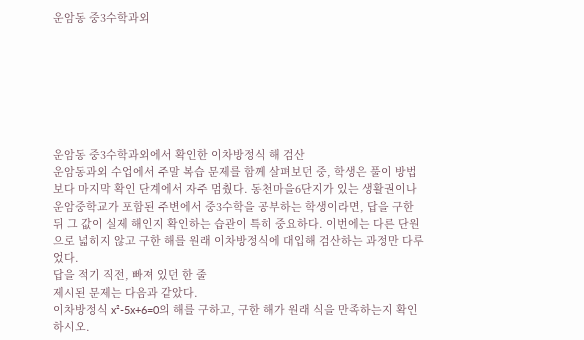운암동 중3수학과외







운암동 중3수학과외에서 확인한 이차방정식 해 검산
운암동과외 수업에서 주말 복습 문제를 함께 살펴보던 중, 학생은 풀이 방법보다 마지막 확인 단계에서 자주 멈췄다. 동천마을6단지가 있는 생활권이나 운암중학교가 포함된 주변에서 중3수학을 공부하는 학생이라면, 답을 구한 뒤 그 값이 실제 해인지 확인하는 습관이 특히 중요하다. 이번에는 다른 단원으로 넓히지 않고 구한 해를 원래 이차방정식에 대입해 검산하는 과정만 다루었다.
답을 적기 직전, 빠져 있던 한 줄
제시된 문제는 다음과 같았다.
이차방정식 x²-5x+6=0의 해를 구하고, 구한 해가 원래 식을 만족하는지 확인하시오.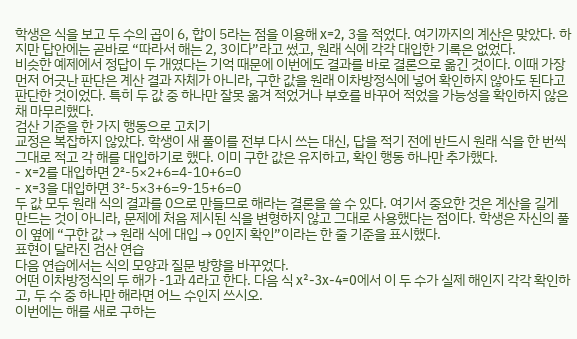학생은 식을 보고 두 수의 곱이 6, 합이 5라는 점을 이용해 x=2, 3을 적었다. 여기까지의 계산은 맞았다. 하지만 답안에는 곧바로 “따라서 해는 2, 3이다”라고 썼고, 원래 식에 각각 대입한 기록은 없었다.
비슷한 예제에서 정답이 두 개였다는 기억 때문에 이번에도 결과를 바로 결론으로 옮긴 것이다. 이때 가장 먼저 어긋난 판단은 계산 결과 자체가 아니라, 구한 값을 원래 이차방정식에 넣어 확인하지 않아도 된다고 판단한 것이었다. 특히 두 값 중 하나만 잘못 옮겨 적었거나 부호를 바꾸어 적었을 가능성을 확인하지 않은 채 마무리했다.
검산 기준을 한 가지 행동으로 고치기
교정은 복잡하지 않았다. 학생이 새 풀이를 전부 다시 쓰는 대신, 답을 적기 전에 반드시 원래 식을 한 번씩 그대로 적고 각 해를 대입하기로 했다. 이미 구한 값은 유지하고, 확인 행동 하나만 추가했다.
- x=2를 대입하면 2²-5×2+6=4-10+6=0
- x=3을 대입하면 3²-5×3+6=9-15+6=0
두 값 모두 원래 식의 결과를 0으로 만들므로 해라는 결론을 쓸 수 있다. 여기서 중요한 것은 계산을 길게 만드는 것이 아니라, 문제에 처음 제시된 식을 변형하지 않고 그대로 사용했다는 점이다. 학생은 자신의 풀이 옆에 “구한 값 → 원래 식에 대입 → 0인지 확인”이라는 한 줄 기준을 표시했다.
표현이 달라진 검산 연습
다음 연습에서는 식의 모양과 질문 방향을 바꾸었다.
어떤 이차방정식의 두 해가 -1과 4라고 한다. 다음 식 x²-3x-4=0에서 이 두 수가 실제 해인지 각각 확인하고, 두 수 중 하나만 해라면 어느 수인지 쓰시오.
이번에는 해를 새로 구하는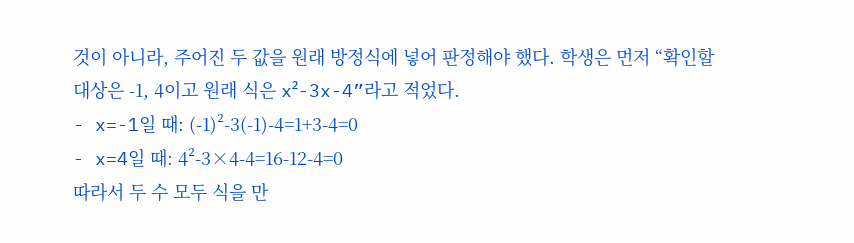것이 아니라, 주어진 두 값을 원래 방정식에 넣어 판정해야 했다. 학생은 먼저 “확인할 대상은 -1, 4이고 원래 식은 x²-3x-4”라고 적었다.
- x=-1일 때: (-1)²-3(-1)-4=1+3-4=0
- x=4일 때: 4²-3×4-4=16-12-4=0
따라서 두 수 모두 식을 만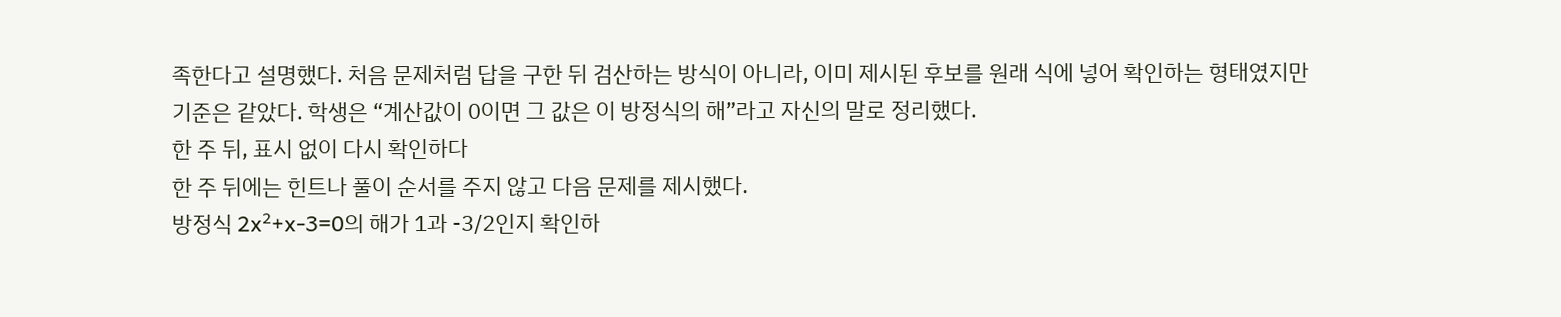족한다고 설명했다. 처음 문제처럼 답을 구한 뒤 검산하는 방식이 아니라, 이미 제시된 후보를 원래 식에 넣어 확인하는 형태였지만 기준은 같았다. 학생은 “계산값이 0이면 그 값은 이 방정식의 해”라고 자신의 말로 정리했다.
한 주 뒤, 표시 없이 다시 확인하다
한 주 뒤에는 힌트나 풀이 순서를 주지 않고 다음 문제를 제시했다.
방정식 2x²+x-3=0의 해가 1과 -3/2인지 확인하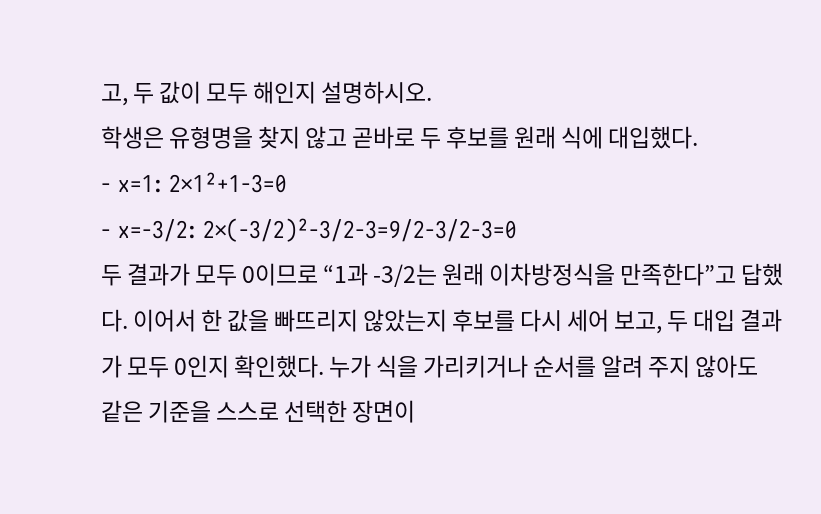고, 두 값이 모두 해인지 설명하시오.
학생은 유형명을 찾지 않고 곧바로 두 후보를 원래 식에 대입했다.
- x=1: 2×1²+1-3=0
- x=-3/2: 2×(-3/2)²-3/2-3=9/2-3/2-3=0
두 결과가 모두 0이므로 “1과 -3/2는 원래 이차방정식을 만족한다”고 답했다. 이어서 한 값을 빠뜨리지 않았는지 후보를 다시 세어 보고, 두 대입 결과가 모두 0인지 확인했다. 누가 식을 가리키거나 순서를 알려 주지 않아도 같은 기준을 스스로 선택한 장면이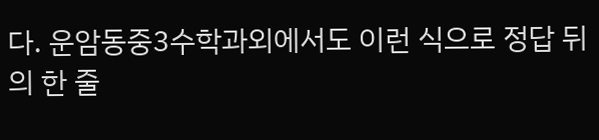다. 운암동중3수학과외에서도 이런 식으로 정답 뒤의 한 줄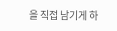을 직접 남기게 하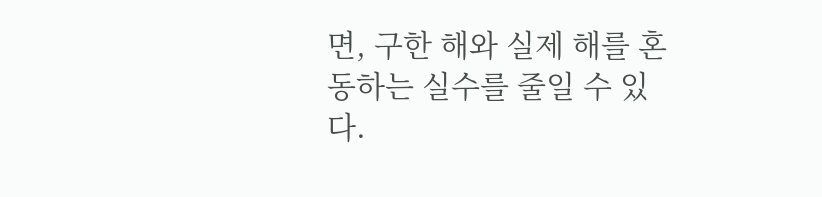면, 구한 해와 실제 해를 혼동하는 실수를 줄일 수 있다.